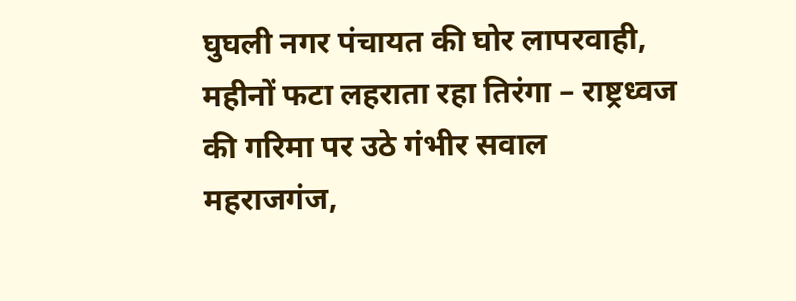घुघली नगर पंचायत की घोर लापरवाही, महीनों फटा लहराता रहा तिरंगा – राष्ट्रध्वज की गरिमा पर उठे गंभीर सवाल
महराजगंज,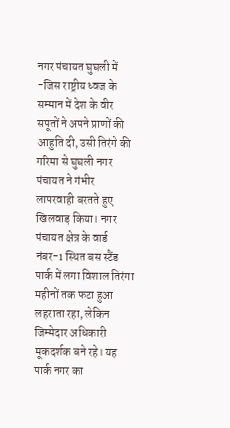नगर पंचायत घुघली में -जिस राष्ट्रीय ध्वज के सम्मान में देश के वीर सपूतों ने अपने प्राणों की आहुति दी, उसी तिरंगे की गरिमा से घुघली नगर पंचायत ने गंभीर लापरवाही बरतते हुए खिलवाड़ किया। नगर पंचायत क्षेत्र के वार्ड नंबर-1 स्थित बस स्टैंड पार्क में लगा विशाल तिरंगा महीनों तक फटा हुआ लहराता रहा, लेकिन जिम्मेदार अधिकारी मूकदर्शक बने रहे। यह पार्क नगर का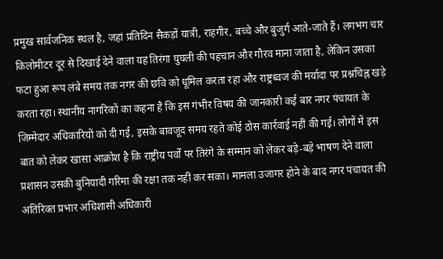प्रमुख सार्वजनिक स्थल है, जहां प्रतिदिन सैकड़ों यात्री, राहगीर, बच्चे और बुजुर्ग आते-जाते हैं। लगभग चार किलोमीटर दूर से दिखाई देने वाला यह तिरंगा घुघली की पहचान और गौरव माना जाता है, लेकिन उसका फटा हुआ रूप लंबे समय तक नगर की छवि को धूमिल करता रहा और राष्ट्रध्वज की मर्यादा पर प्रश्नचिह्न खड़े करता रहा। स्थानीय नागरिकों का कहना है कि इस गंभीर विषय की जानकारी कई बार नगर पंचायत के जिम्मेदार अधिकारियों को दी गई, इसके बावजूद समय रहते कोई ठोस कार्रवाई नहीं की गई। लोगों में इस बात को लेकर खासा आक्रोश है कि राष्ट्रीय पर्वों पर तिरंगे के सम्मान को लेकर बड़े-बड़े भाषण देने वाला प्रशासन उसकी बुनियादी गरिमा की रक्षा तक नहीं कर सका। मामला उजागर होने के बाद नगर पंचायत की अतिरिक्त प्रभार अधिशासी अधिकारी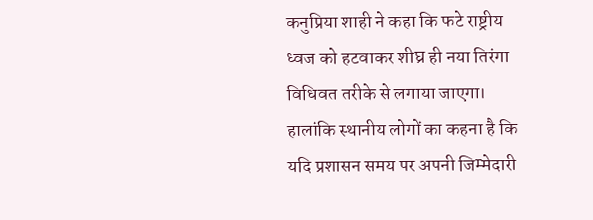कनुप्रिया शाही ने कहा कि फटे राष्ट्रीय ध्वज को हटवाकर शीघ्र ही नया तिरंगा विधिवत तरीके से लगाया जाएगा। हालांकि स्थानीय लोगों का कहना है कि यदि प्रशासन समय पर अपनी जिम्मेदारी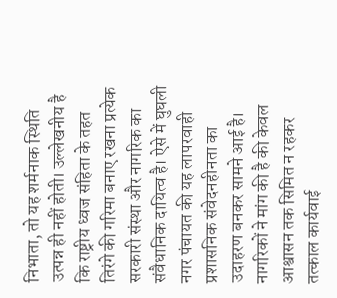निभाता, तो यह शर्मनाक स्थिति उत्पन्न ही नहीं होती। उल्लेखनीय है कि राष्ट्रीय ध्वज संहिता के तहत तिरंगे की गरिमा बनाए रखना प्रत्येक सरकारी संस्था और नागरिक का संवैधानिक दायित्व है। ऐसे में घुघली नगर पंचायत की यह लापरवाही प्रशासनिक संवेदनहीनता का उदाहरण बनकर सामने आई है। नागरिकों ने मांग की है की केवल आश्वासन तक सिमित न रहकर तत्काल कार्यवाई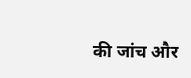की जांच और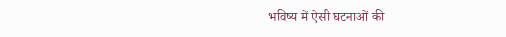भविष्य में ऐसी घटनाओं की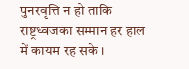पुनरवृत्ति न हो ताकि राष्ट्रध्वजका सम्मान हर हाल में कायम रह सके ।